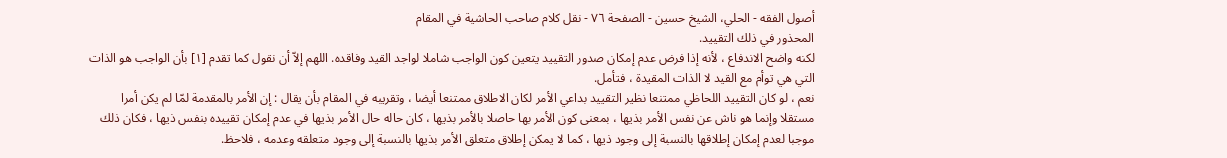أصول الفقه - الحلي، الشيخ حسين - الصفحة ٧٦ - نقل كلام صاحب الحاشية في المقام
المحذور في ذلك التقييد.
لكنه واضح الاندفاع ، لأنه إذا فرض عدم إمكان صدور التقييد يتعين كون الواجب شاملا لواجد القيد وفاقده. اللهم إلاّ أن نقول كما تقدم [١] بأن الواجب هو الذات التي هي توأم مع القيد لا الذات المقيدة ، فتأمل.
نعم ، لو كان التقييد اللحاظي ممتنعا نظير التقييد بداعي الأمر لكان الاطلاق ممتنعا أيضا ، وتقريبه في المقام بأن يقال : إن الأمر بالمقدمة لمّا لم يكن أمرا مستقلا وإنما هو ناش عن نفس الأمر بذيها ، بمعنى كون الأمر بها حاصلا بالأمر بذيها ، كان حاله حال الأمر بذيها في عدم إمكان تقييده بنفس ذيها ، فكان ذلك موجبا لعدم إمكان إطلاقها بالنسبة إلى وجود ذيها ، كما لا يمكن إطلاق متعلق الأمر بذيها بالنسبة إلى وجود متعلقه وعدمه ، فلاحظ.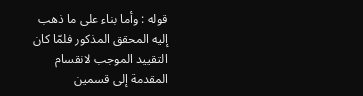قوله : وأما بناء على ما ذهب إليه المحقق المذكور فلمّا كان التقييد الموجب لانقسام المقدمة إلى قسمين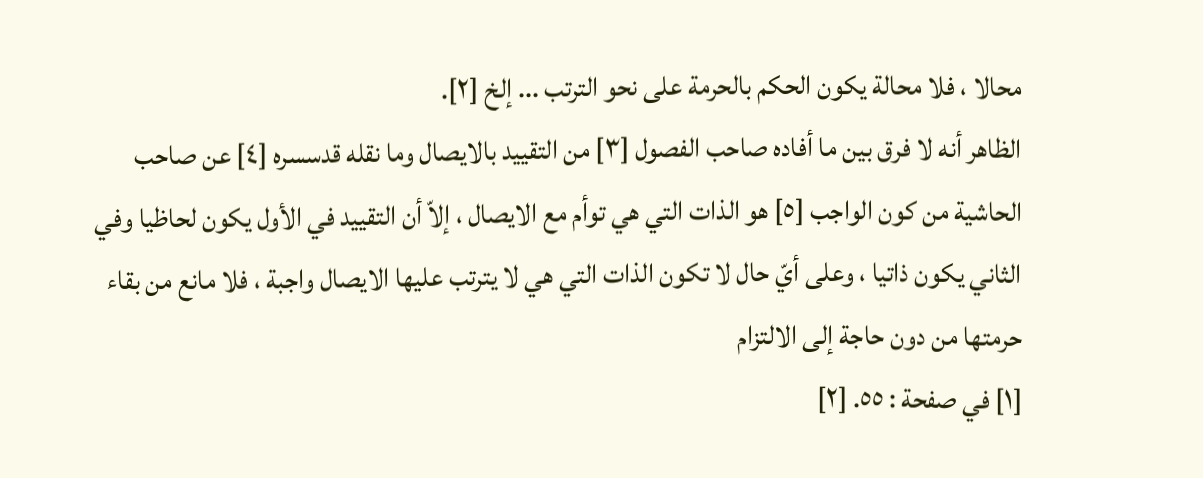محالا ، فلا محالة يكون الحكم بالحرمة على نحو الترتب ... إلخ [٢].
الظاهر أنه لا فرق بين ما أفاده صاحب الفصول [٣] من التقييد بالايصال وما نقله قدسسره [٤] عن صاحب الحاشية من كون الواجب [٥] هو الذات التي هي توأم مع الايصال ، إلاّ أن التقييد في الأول يكون لحاظيا وفي الثاني يكون ذاتيا ، وعلى أيّ حال لا تكون الذات التي هي لا يترتب عليها الايصال واجبة ، فلا مانع من بقاء حرمتها من دون حاجة إلى الالتزام
[١] في صفحة : ٥٥. [٢]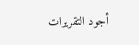أجود التقريرات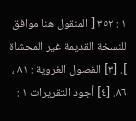١ : ٣٥٢ [ المنقول هنا موافق للنسخة القديمة غير المحشاة ]. [٣] الفصول الغروية : ٨١ ، ٨٦. [٤] أجود التقريرات ١ :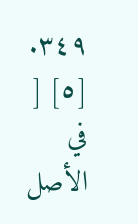٣٤٩. [٥] [ في الأصل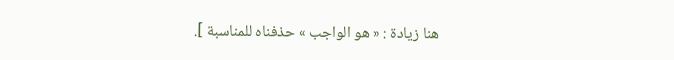هنا زيادة : « هو الواجب » حذفناه للمناسبة ].